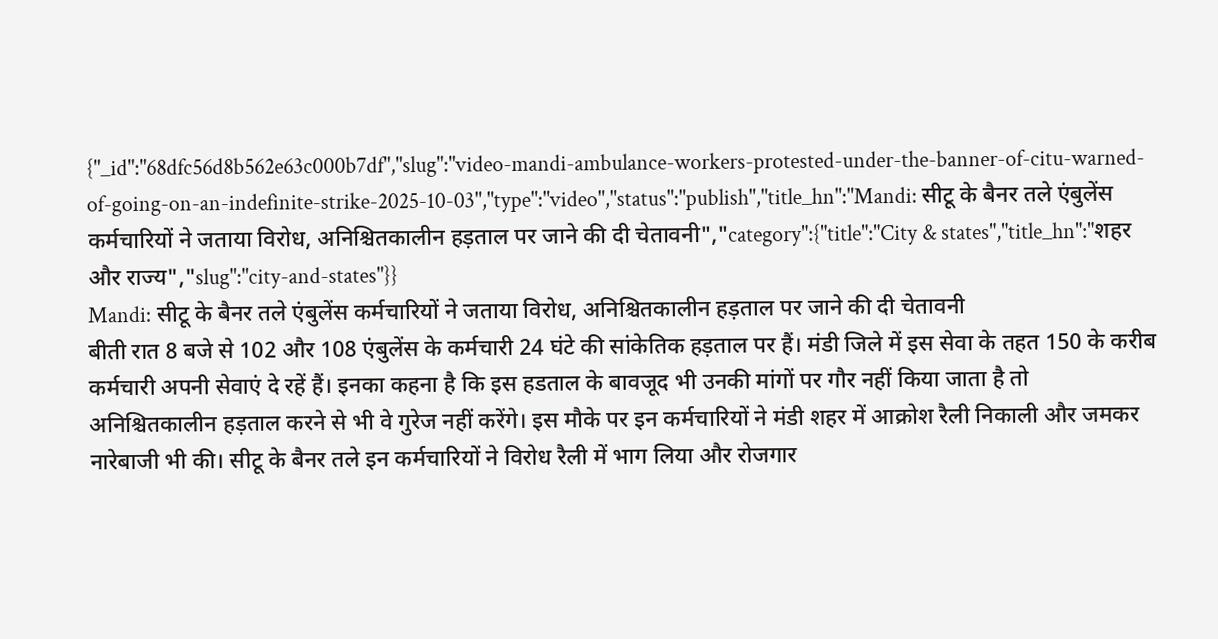{"_id":"68dfc56d8b562e63c000b7df","slug":"video-mandi-ambulance-workers-protested-under-the-banner-of-citu-warned-of-going-on-an-indefinite-strike-2025-10-03","type":"video","status":"publish","title_hn":"Mandi: सीटू के बैनर तले एंबुलेंस कर्मचारियों ने जताया विरोध, अनिश्चितकालीन हड़ताल पर जाने की दी चेतावनी","category":{"title":"City & states","title_hn":"शहर और राज्य","slug":"city-and-states"}}
Mandi: सीटू के बैनर तले एंबुलेंस कर्मचारियों ने जताया विरोध, अनिश्चितकालीन हड़ताल पर जाने की दी चेतावनी
बीती रात 8 बजे से 102 और 108 एंबुलेंस के कर्मचारी 24 घंटे की सांकेतिक हड़ताल पर हैं। मंडी जिले में इस सेवा के तहत 150 के करीब कर्मचारी अपनी सेवाएं दे रहें हैं। इनका कहना है कि इस हडताल के बावजूद भी उनकी मांगों पर गौर नहीं किया जाता है तो अनिश्चितकालीन हड़ताल करने से भी वे गुरेज नहीं करेंगे। इस मौके पर इन कर्मचारियों ने मंडी शहर में आक्रोश रैली निकाली और जमकर नारेबाजी भी की। सीटू के बैनर तले इन कर्मचारियों ने विरोध रैली में भाग लिया और रोजगार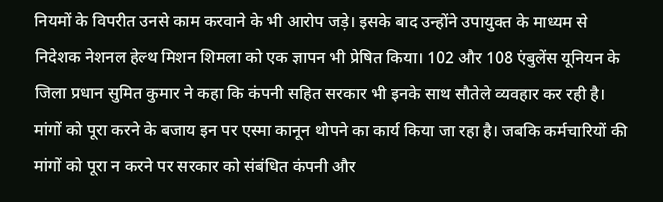नियमों के विपरीत उनसे काम करवाने के भी आरोप जड़े। इसके बाद उन्होंने उपायुक्त के माध्यम से निदेशक नेशनल हेल्थ मिशन शिमला को एक ज्ञापन भी प्रेषित किया। 102 और 108 एंबुलेंस यूनियन के जिला प्रधान सुमित कुमार ने कहा कि कंपनी सहित सरकार भी इनके साथ सौतेले व्यवहार कर रही है। मांगों को पूरा करने के बजाय इन पर एस्मा कानून थोपने का कार्य किया जा रहा है। जबकि कर्मचारियों की मांगों को पूरा न करने पर सरकार को संबंधित कंपनी और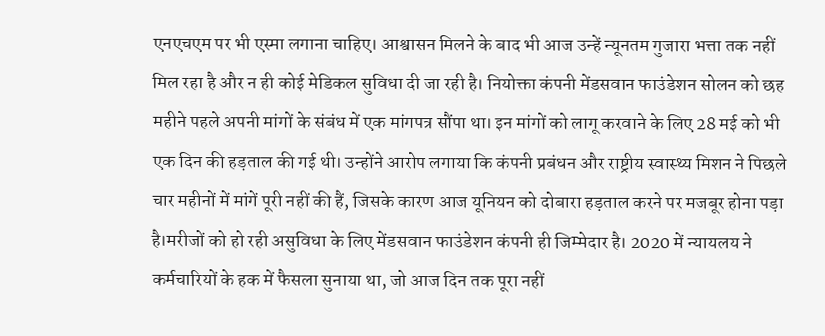एनएचएम पर भी एस्मा लगाना चाहिए। आश्वासन मिलने के बाद भी आज उन्हें न्यूनतम गुजारा भत्ता तक नहीं मिल रहा है और न ही कोई मेडिकल सुविधा दी जा रही है। नियोक्ता कंपनी मेंडसवान फाउंडेशन सोलन को छह महीने पहले अपनी मांगों के संबंध में एक मांगपत्र सौंपा था। इन मांगों को लागू करवाने के लिए 28 मई को भी एक दिन की हड़ताल की गई थी। उन्होंने आरोप लगाया कि कंपनी प्रबंधन और राष्ट्रीय स्वास्थ्य मिशन ने पिछले चार महीनों में मांगें पूरी नहीं की हैं, जिसके कारण आज यूनियन को दोबारा हड़ताल करने पर मजबूर होना पड़ा है।मरीजों को हो रही असुविधा के लिए मेंडसवान फाउंडेशन कंपनी ही जिम्मेदार है। 2020 में न्यायलय ने कर्मचारियों के हक में फैसला सुनाया था, जो आज दिन तक पूरा नहीं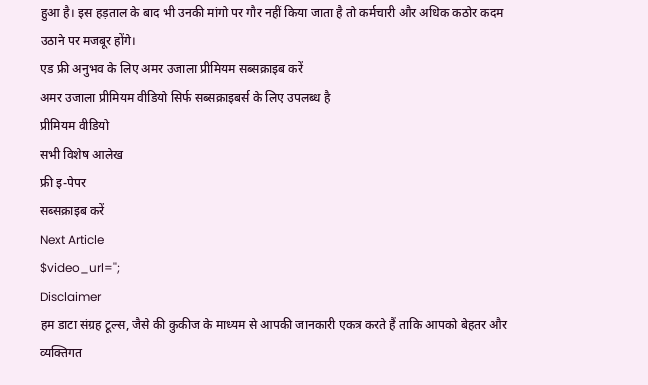हुआ है। इस हड़ताल के बाद भी उनकी मांगो पर गौर नहीं किया जाता है तो कर्मचारी और अधिक कठोर कदम उठाने पर मजबूर होंगे।
एड फ्री अनुभव के लिए अमर उजाला प्रीमियम सब्सक्राइब करें
अमर उजाला प्रीमियम वीडियो सिर्फ सब्सक्राइबर्स के लिए उपलब्ध है
प्रीमियम वीडियो
सभी विशेष आलेख
फ्री इ-पेपर
सब्सक्राइब करें
Next Article
$video_url='';
Disclaimer
हम डाटा संग्रह टूल्स, जैसे की कुकीज के माध्यम से आपकी जानकारी एकत्र करते हैं ताकि आपको बेहतर और व्यक्तिगत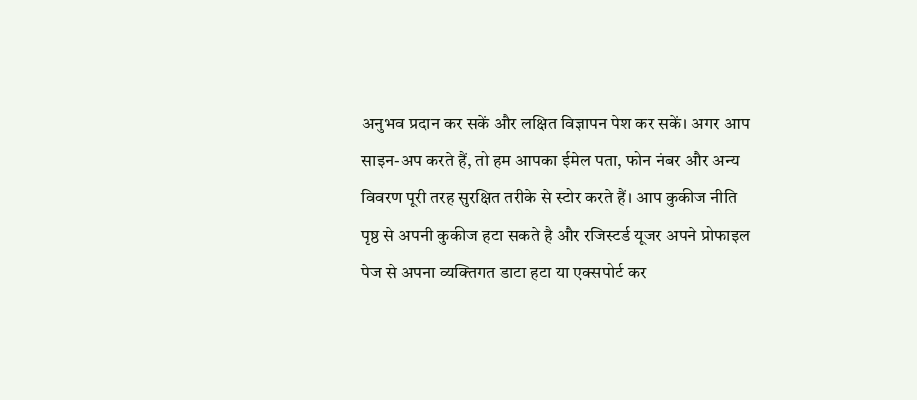अनुभव प्रदान कर सकें और लक्षित विज्ञापन पेश कर सकें। अगर आप साइन-अप करते हैं, तो हम आपका ईमेल पता, फोन नंबर और अन्य विवरण पूरी तरह सुरक्षित तरीके से स्टोर करते हैं। आप कुकीज नीति पृष्ठ से अपनी कुकीज हटा सकते है और रजिस्टर्ड यूजर अपने प्रोफाइल पेज से अपना व्यक्तिगत डाटा हटा या एक्सपोर्ट कर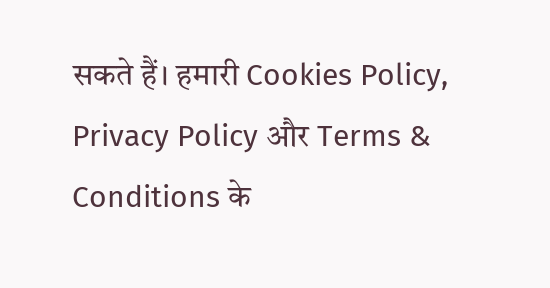सकते हैं। हमारी Cookies Policy, Privacy Policy और Terms & Conditions के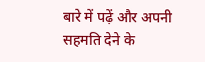बारे में पढ़ें और अपनी सहमति देने के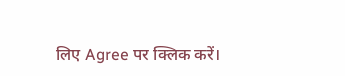लिए Agree पर क्लिक करें।